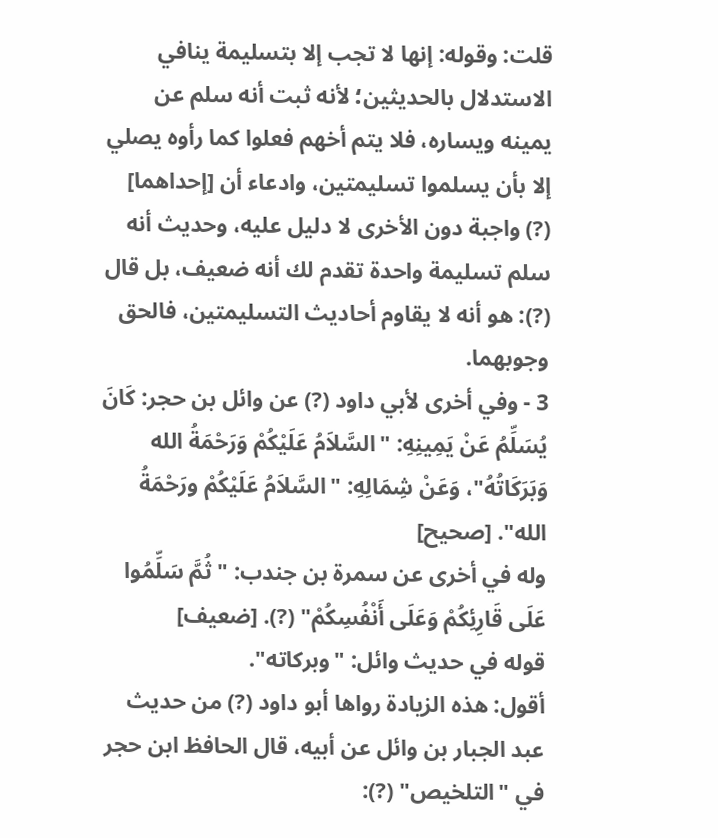قلت: وقوله: إنها لا تجب إلا بتسليمة ينافي الاستدلال بالحديثين؛ لأنه ثبت أنه سلم عن يمينه ويساره، فلا يتم أخهم فعلوا كما رأوه يصلي إلا بأن يسلموا تسليمتين، وادعاء أن [إحداهما] (?) واجبة دون الأخرى لا دليل عليه، وحديث أنه سلم تسليمة واحدة تقدم لك أنه ضعيف، بل قال (?): هو أنه لا يقاوم أحاديث التسليمتين، فالحق وجوبهما.
3 - وفي أخرى لأبي داود (?) عن وائل بن حجر: كَانَ يُسَلِّمُ عَنْ يَمِينِهِ: "السَّلاَمُ عَلَيْكُمْ وَرَحْمَةُ الله وَبَرَكَاتُهُ"، وَعَنْ شِمَالِهِ: "السَّلاَمُ عَلَيْكُمْ ورَحْمَةُ الله". [صحيح]
وله في أخرى عن سمرة بن جندب: "ثُمَّ سَلِّمُوا عَلَى قَارِئِكُمْ وَعَلَى أَنْفُسِكُمْ" (?). [ضعيف]
قوله في حديث وائل: "وبركاته".
أقول: هذه الزيادة رواها أبو داود (?) من حديث عبد الجبار بن وائل عن أبيه، قال الحافظ ابن حجر في "التلخيص" (?):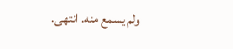ولم يسمع منه. انتهى.